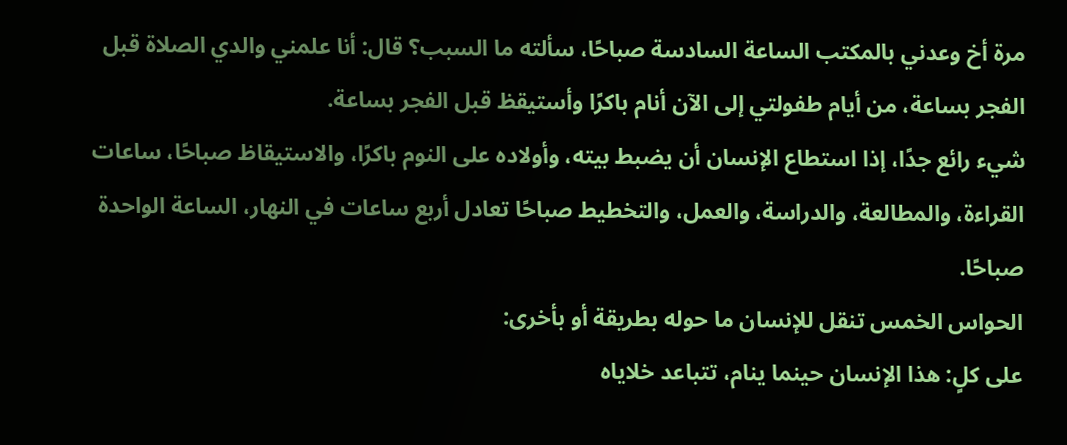مرة أخ وعدني بالمكتب الساعة السادسة صباحًا، سألته ما السبب؟ قال: أنا علمني والدي الصلاة قبل الفجر بساعة، من أيام طفولتي إلى الآن أنام باكرًا وأستيقظ قبل الفجر بساعة.
شيء رائع جدًا، إذا استطاع الإنسان أن يضبط بيته، وأولاده على النوم باكرًا، والاستيقاظ صباحًا، ساعات القراءة، والمطالعة، والدراسة، والعمل، والتخطيط صباحًا تعادل أربع ساعات في النهار، الساعة الواحدة صباحًا.
الحواس الخمس تنقل للإنسان ما حوله بطريقة أو بأخرى:
على كلٍ: هذا الإنسان حينما ينام، تتباعد خلاياه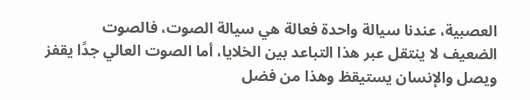العصبية، عندنا سيالة واحدة فعالة هي سيالة الصوت، فالصوت الضعيف لا ينتقل عبر هذا التباعد بين الخلايا، أما الصوت العالي جدًا يقفز ويصل والإنسان يستيقظ وهذا من فضل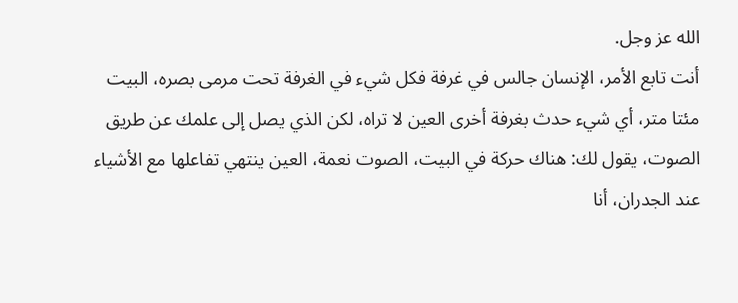الله عز وجل.
أنت تابع الأمر، الإنسان جالس في غرفة فكل شيء في الغرفة تحت مرمى بصره، البيت مئتا متر، أي شيء حدث بغرفة أخرى العين لا تراه، لكن الذي يصل إلى علمك عن طريق الصوت، يقول لك: هناك حركة في البيت، الصوت نعمة، العين ينتهي تفاعلها مع الأشياء عند الجدران، أنا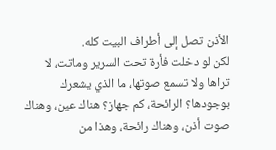الأذن تصل إلى أطراف البيت كله.
لكن لو دخلت فأرة تحت السرير وماتت، لا تراها ولا تسمع صوتها، ما الذي يشعرك بوجودها؟ الرائحة، كم جهاز؟ هناك عين، وهناك صوت أذن، وهناك رائحة، وهذا من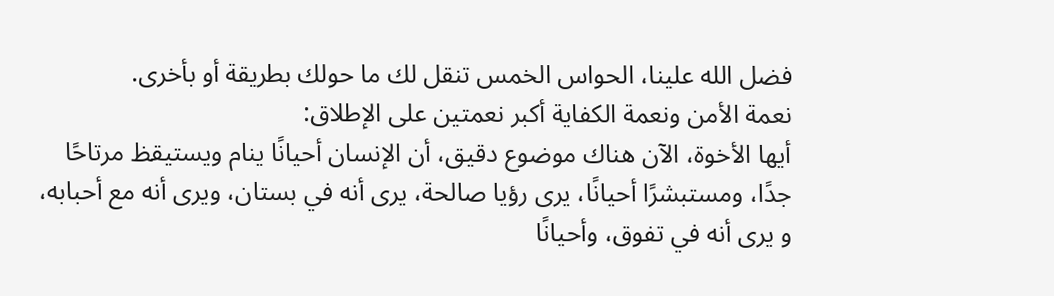فضل الله علينا، الحواس الخمس تنقل لك ما حولك بطريقة أو بأخرى.
نعمة الأمن ونعمة الكفاية أكبر نعمتين على الإطلاق:
أيها الأخوة، الآن هناك موضوع دقيق، أن الإنسان أحيانًا ينام ويستيقظ مرتاحًا جدًا، ومستبشرًا أحيانًا، يرى رؤيا صالحة، يرى أنه في بستان، ويرى أنه مع أحبابه، و يرى أنه في تفوق، وأحيانًا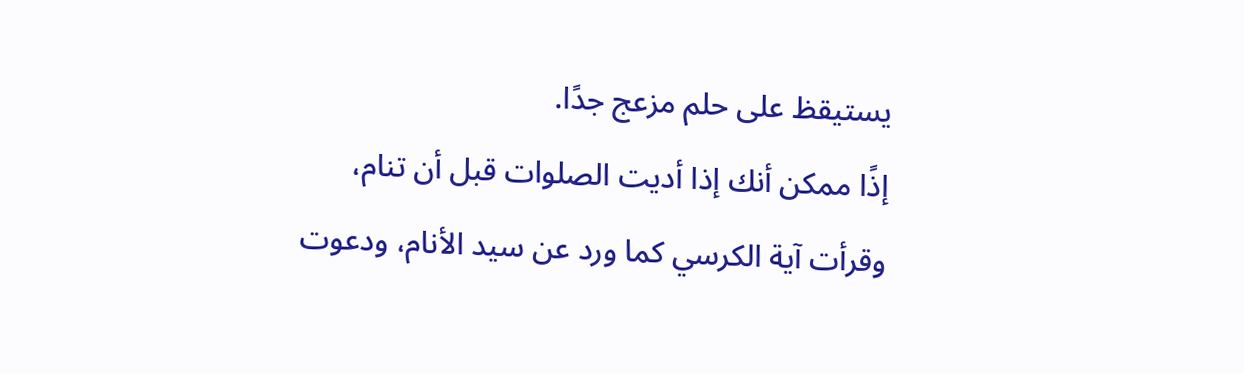يستيقظ على حلم مزعج جدًا.
إذًا ممكن أنك إذا أديت الصلوات قبل أن تنام، وقرأت آية الكرسي كما ورد عن سيد الأنام، ودعوت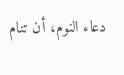دعاء النوم، أن تنام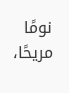نومًا مريحًا،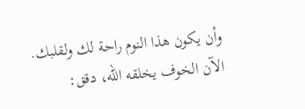وأن يكون هذا النوم راحة لك ولقلبك.
الآن الخوف يخلقه الله، دقق: